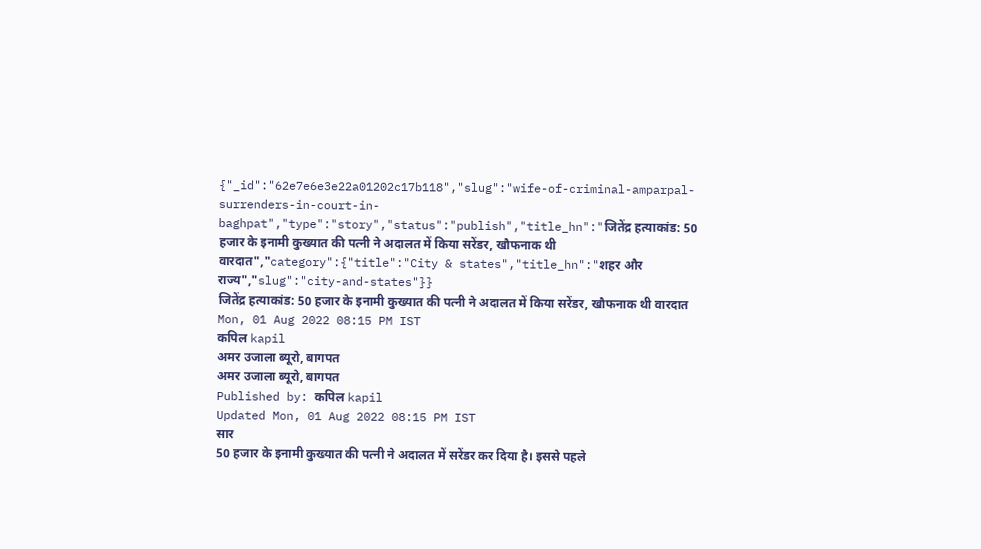{"_id":"62e7e6e3e22a01202c17b118","slug":"wife-of-criminal-amparpal-surrenders-in-court-in-baghpat","type":"story","status":"publish","title_hn":"जितेंद्र हत्याकांड: 50 हजार के इनामी कुख्यात की पत्नी ने अदालत में किया सरेंडर, खौफनाक थी वारदात","category":{"title":"City & states","title_hn":"शहर और राज्य","slug":"city-and-states"}}
जितेंद्र हत्याकांड: 50 हजार के इनामी कुख्यात की पत्नी ने अदालत में किया सरेंडर, खौफनाक थी वारदात
Mon, 01 Aug 2022 08:15 PM IST
कपिल kapil
अमर उजाला ब्यूरो, बागपत
अमर उजाला ब्यूरो, बागपत
Published by: कपिल kapil
Updated Mon, 01 Aug 2022 08:15 PM IST
सार
50 हजार के इनामी कुख्यात की पत्नी ने अदालत में सरेंडर कर दिया है। इससे पहले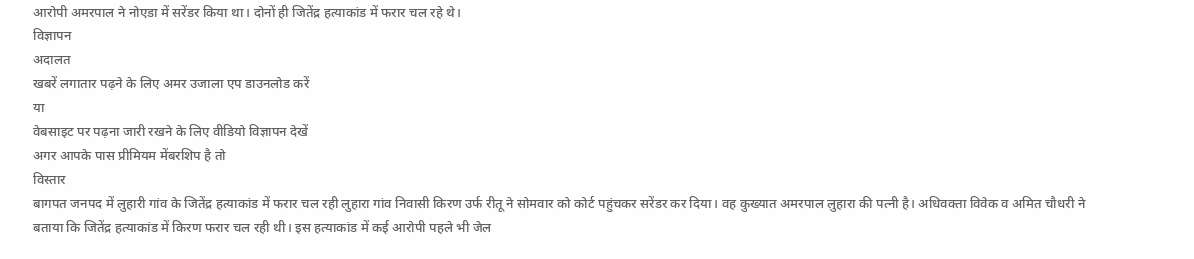आरोपी अमरपाल ने नोएडा में सरेंडर किया था। दोनों ही जितेंद्र हत्याकांड में फरार चल रहे थे।
विज्ञापन
अदालत
खबरें लगातार पढ़ने के लिए अमर उजाला एप डाउनलोड करें
या
वेबसाइट पर पढ़ना जारी रखने के लिए वीडियो विज्ञापन देखें
अगर आपके पास प्रीमियम मेंबरशिप है तो
विस्तार
बागपत जनपद में लुहारी गांव के जितेंद्र हत्याकांड में फरार चल रही लुहारा गांव निवासी किरण उर्फ रीतू ने सोमवार को कोर्ट पहुंचकर सरेंडर कर दिया। वह कुख्यात अमरपाल लुहारा की पत्नी है। अधिवक्ता विवेक व अमित चौधरी ने बताया कि जितेंद्र हत्याकांड में किरण फरार चल रही थी। इस हत्याकांड में कई आरोपी पहले भी जेल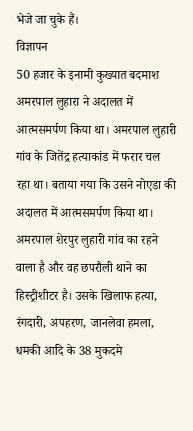भेजे जा चुके हैं।
विज्ञापन
50 हजार के इनामी कुख्यात बदमाश अमरपाल लुहारा ने अदालत में आत्मसमर्पण किया था। अमरपाल लुहारी गांव के जितेंद्र हत्याकांड में फरार चल रहा था। बताया गया कि उसने नोएडा की अदालत में आत्मसमर्पण किया था। अमरपाल शेरपुर लुहारी गांव का रहने वाला है और वह छपरौली थाने का हिस्ट्रीशीटर है। उसके खिलाफ हत्या, रंगदारी, अपहरण, जानलेवा हमला, धमकी आदि के 38 मुकदमे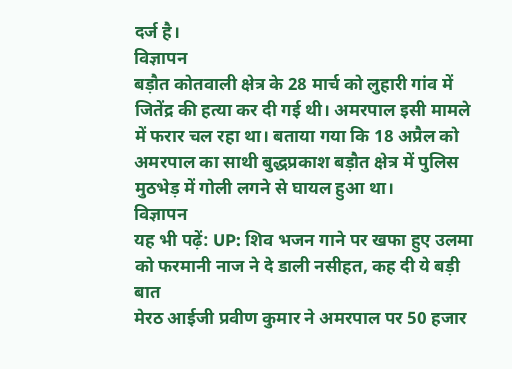दर्ज है।
विज्ञापन
बड़ौत कोतवाली क्षेत्र के 28 मार्च को लुहारी गांव में जितेंद्र की हत्या कर दी गई थी। अमरपाल इसी मामले में फरार चल रहा था। बताया गया कि 18 अप्रैल को अमरपाल का साथी बुद्धप्रकाश बड़ौत क्षेत्र में पुलिस मुठभेड़ में गोली लगने से घायल हुआ था।
विज्ञापन
यह भी पढ़ें: UP: शिव भजन गाने पर खफा हुए उलमा को फरमानी नाज ने दे डाली नसीहत, कह दी ये बड़ी बात
मेरठ आईजी प्रवीण कुमार ने अमरपाल पर 50 हजार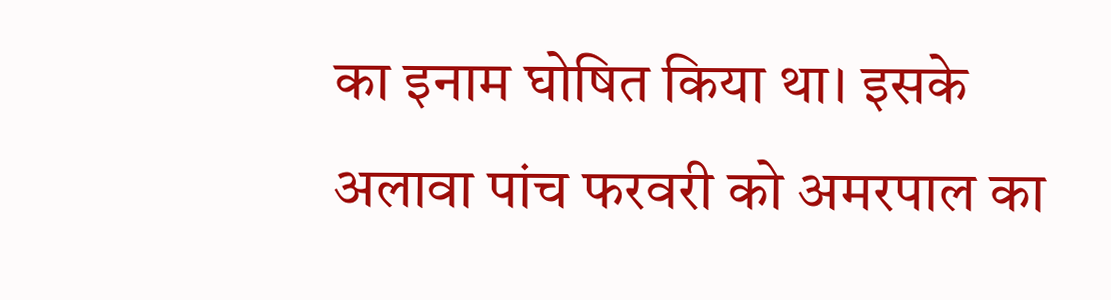का इनाम घोषित किया था। इसके अलावा पांच फरवरी को अमरपाल का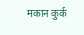मकान कुर्क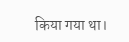किया गया था।